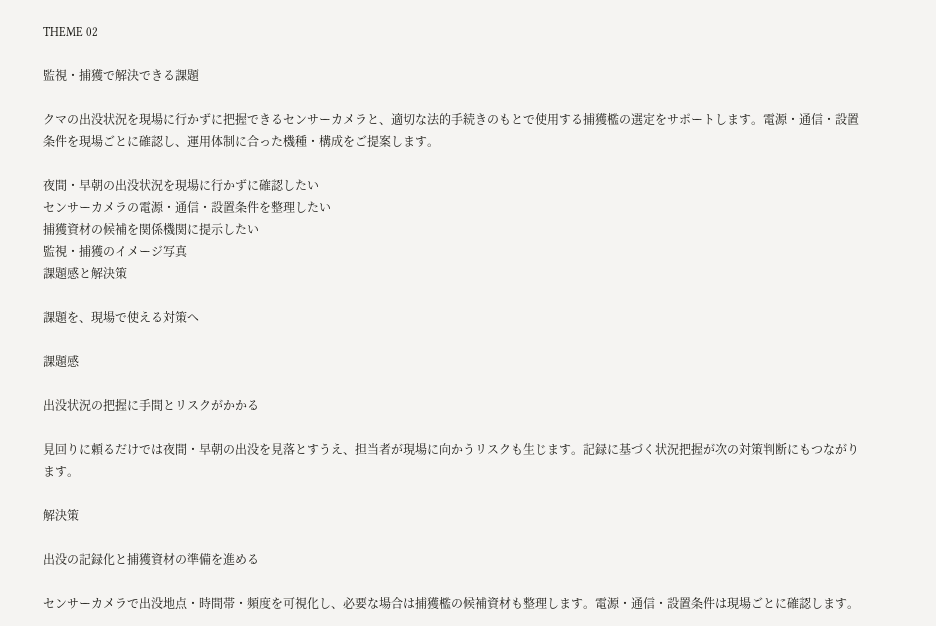THEME 02

監視・捕獲で解決できる課題

クマの出没状況を現場に行かずに把握できるセンサーカメラと、適切な法的手続きのもとで使用する捕獲檻の選定をサポートします。電源・通信・設置条件を現場ごとに確認し、運用体制に合った機種・構成をご提案します。

夜間・早朝の出没状況を現場に行かずに確認したい
センサーカメラの電源・通信・設置条件を整理したい
捕獲資材の候補を関係機関に提示したい
監視・捕獲のイメージ写真
課題感と解決策

課題を、現場で使える対策へ

課題感

出没状況の把握に手間とリスクがかかる

見回りに頼るだけでは夜間・早朝の出没を見落とすうえ、担当者が現場に向かうリスクも生じます。記録に基づく状況把握が次の対策判断にもつながります。

解決策

出没の記録化と捕獲資材の準備を進める

センサーカメラで出没地点・時間帯・頻度を可視化し、必要な場合は捕獲檻の候補資材も整理します。電源・通信・設置条件は現場ごとに確認します。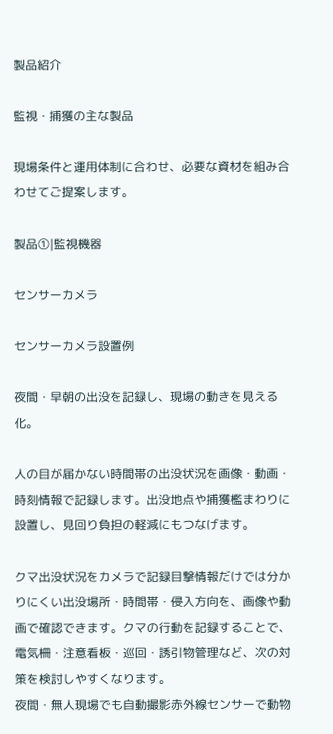製品紹介

監視・捕獲の主な製品

現場条件と運用体制に合わせ、必要な資材を組み合わせてご提案します。

製品①|監視機器

センサーカメラ

センサーカメラ設置例

夜間・早朝の出没を記録し、現場の動きを見える化。

人の目が届かない時間帯の出没状況を画像・動画・時刻情報で記録します。出没地点や捕獲檻まわりに設置し、見回り負担の軽減にもつなげます。

クマ出没状況をカメラで記録目撃情報だけでは分かりにくい出没場所・時間帯・侵入方向を、画像や動画で確認できます。クマの行動を記録することで、電気柵・注意看板・巡回・誘引物管理など、次の対策を検討しやすくなります。
夜間・無人現場でも自動撮影赤外線センサーで動物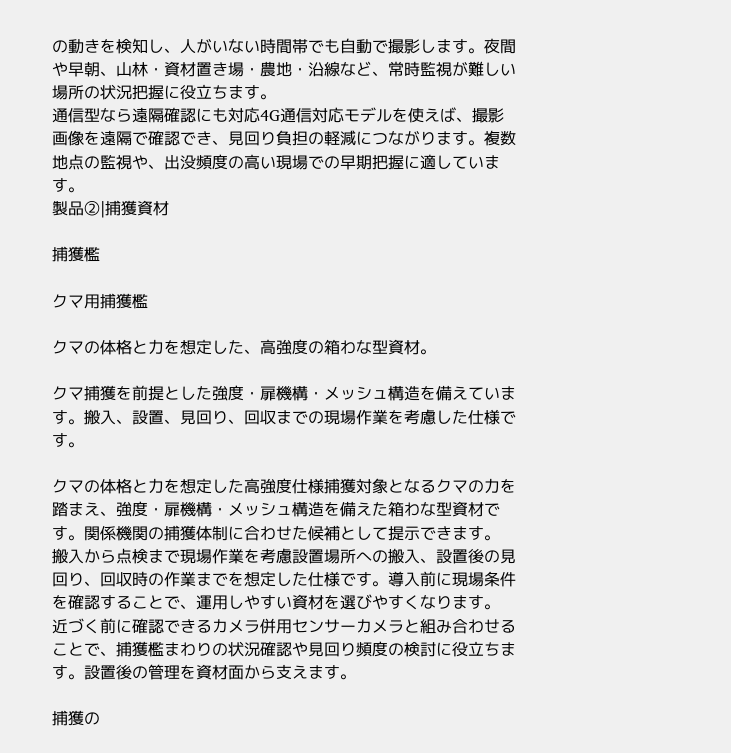の動きを検知し、人がいない時間帯でも自動で撮影します。夜間や早朝、山林・資材置き場・農地・沿線など、常時監視が難しい場所の状況把握に役立ちます。
通信型なら遠隔確認にも対応4G通信対応モデルを使えば、撮影画像を遠隔で確認でき、見回り負担の軽減につながります。複数地点の監視や、出没頻度の高い現場での早期把握に適しています。
製品②|捕獲資材

捕獲檻

クマ用捕獲檻

クマの体格と力を想定した、高強度の箱わな型資材。

クマ捕獲を前提とした強度・扉機構・メッシュ構造を備えています。搬入、設置、見回り、回収までの現場作業を考慮した仕様です。

クマの体格と力を想定した高強度仕様捕獲対象となるクマの力を踏まえ、強度・扉機構・メッシュ構造を備えた箱わな型資材です。関係機関の捕獲体制に合わせた候補として提示できます。
搬入から点検まで現場作業を考慮設置場所への搬入、設置後の見回り、回収時の作業までを想定した仕様です。導入前に現場条件を確認することで、運用しやすい資材を選びやすくなります。
近づく前に確認できるカメラ併用センサーカメラと組み合わせることで、捕獲檻まわりの状況確認や見回り頻度の検討に役立ちます。設置後の管理を資材面から支えます。

捕獲の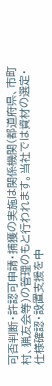可否判断・許認可申請・捕獲の実施は関係機関(都道府県、市町村、猟友会等)の管理のもと行われます。当社では資材の選定・仕様確認・設置支援を中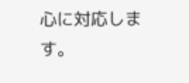心に対応します。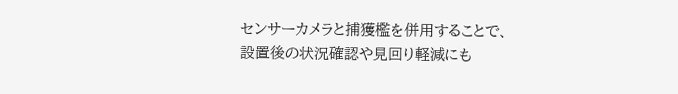センサーカメラと捕獲檻を併用することで、設置後の状況確認や見回り軽減にも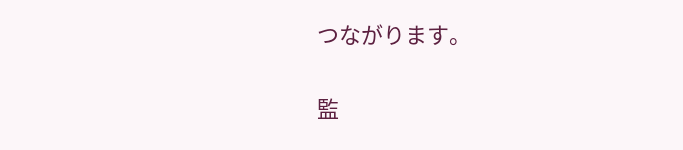つながります。

監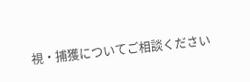視・捕獲についてご相談ください